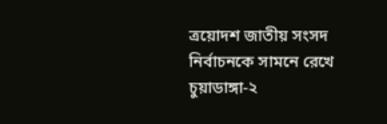ত্রয়োদশ জাতীয় সংসদ নির্বাচনকে সামনে রেখে চুয়াডাঙ্গা-২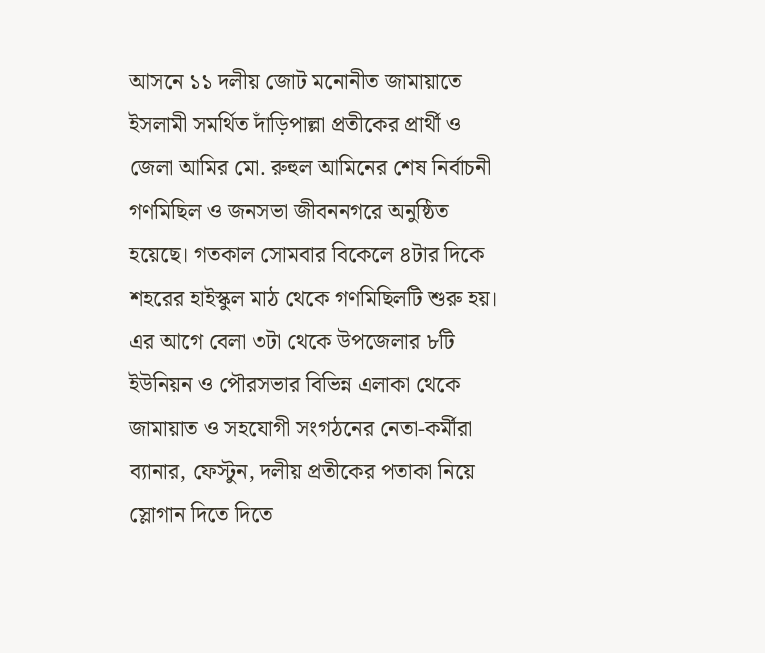আসনে ১১ দলীয় জোট মনোনীত জামায়াতে ইসলামী সমর্থিত দাঁড়িপাল্লা প্রতীকের প্রার্থী ও জেলা আমির মো. রুহুল আমিনের শেষ নির্বাচনী গণমিছিল ও জনসভা জীবননগরে অনুষ্ঠিত হয়েছে। গতকাল সোমবার বিকেলে ৪টার দিকে শহরের হাইস্কুল মাঠ থেকে গণমিছিলটি শুরু হয়।
এর আগে বেলা ৩টা থেকে উপজেলার ৮টি ইউনিয়ন ও পৌরসভার বিভিন্ন এলাকা থেকে জামায়াত ও সহযোগী সংগঠনের নেতা-কর্মীরা ব্যানার, ফেস্টুন, দলীয় প্রতীকের পতাকা নিয়ে স্লোগান দিতে দিতে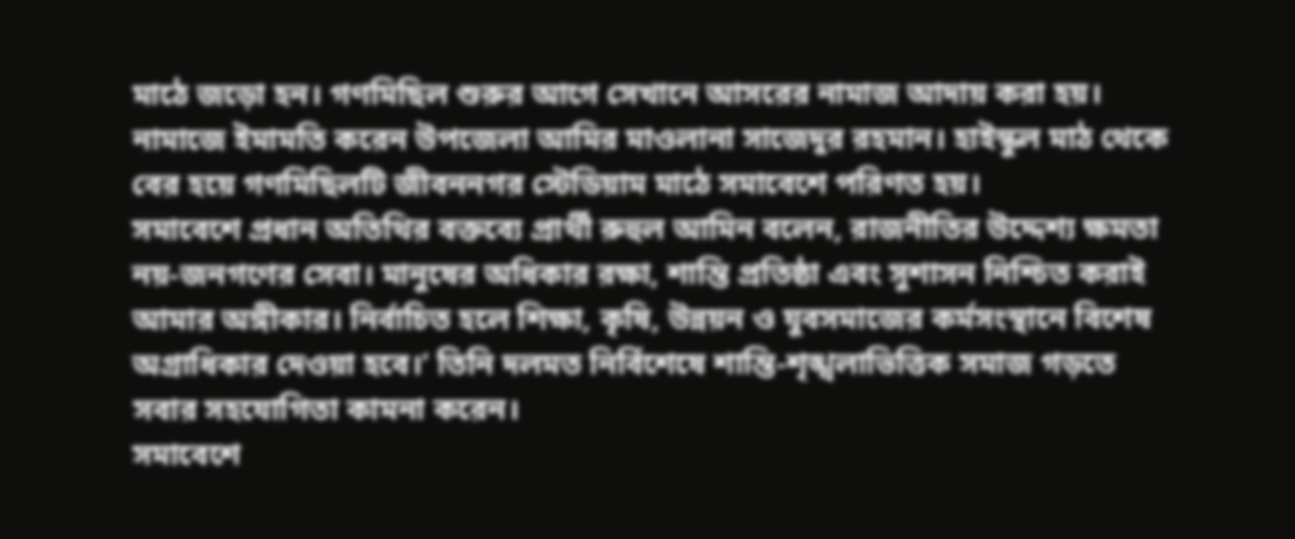মাঠে জড়ো হন। গণমিছিল শুরুর আগে সেখানে আসরের নামাজ আদায় করা হয়। নামাজে ইমামতি করেন উপজেলা আমির মাওলানা সাজেদুর রহমান। হাইস্কুল মাঠ থেকে বের হয়ে গণমিছিলটি জীবননগর স্টেডিয়াম মাঠে সমাবেশে পরিণত হয়।
সমাবেশে প্রধান অতিথির বক্তব্যে প্রার্থী রুহুল আমিন বলেন, রাজনীতির উদ্দেশ্য ক্ষমতা নয়-জনগণের সেবা। মানুষের অধিকার রক্ষা, শান্তি প্রতিষ্ঠা এবং সুশাসন নিশ্চিত করাই আমার অঙ্গীকার। নির্বাচিত হলে শিক্ষা, কৃষি, উন্নয়ন ও যুবসমাজের কর্মসংস্থানে বিশেষ অগ্রাধিকার দেওয়া হবে।’ তিনি দলমত নির্বিশেষে শান্তি-শৃঙ্খলাভিত্তিক সমাজ গড়তে সবার সহযোগিতা কামনা করেন।
সমাবেশে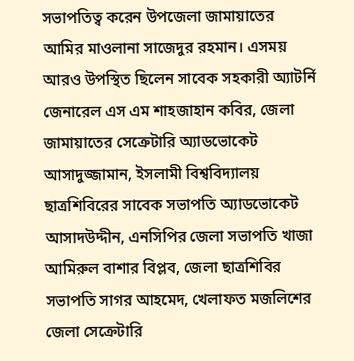সভাপতিত্ব করেন উপজেলা জামায়াতের আমির মাওলানা সাজেদুর রহমান। এসময় আরও উপস্থিত ছিলেন সাবেক সহকারী অ্যাটর্নি জেনারেল এস এম শাহজাহান কবির, জেলা জামায়াতের সেক্রেটারি অ্যাডভোকেট আসাদুজ্জামান, ইসলামী বিশ্ববিদ্যালয় ছাত্রশিবিরের সাবেক সভাপতি অ্যাডভোকেট আসাদউদ্দীন, এনসিপির জেলা সভাপতি খাজা আমিরুল বাশার বিপ্লব, জেলা ছাত্রশিবির সভাপতি সাগর আহমেদ, খেলাফত মজলিশের জেলা সেক্রেটারি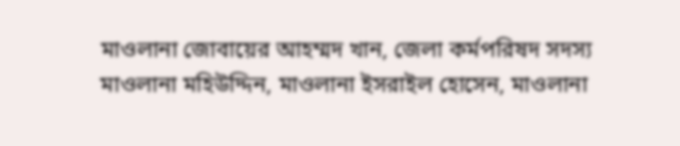মাওলানা জোবায়ের আহম্মদ খান, জেলা কর্মপরিষদ সদস্য মাওলানা মহিউদ্দিন, মাওলানা ইসরাইল হোসেন, মাওলানা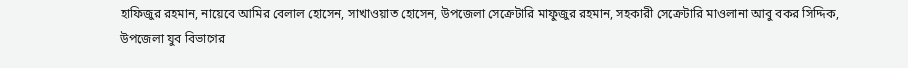হাফিজুর রহমান, নায়েবে আমির বেলাল হোসেন, সাখাওয়াত হোসেন, উপজেলা সেক্রেটারি মাফুজুর রহমান, সহকারী সেক্রেটারি মাওলানা আবু বকর সিদ্দিক, উপজেলা যুব বিভাগের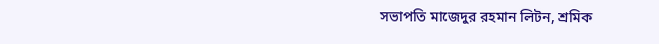সভাপতি মাজেদুর রহমান লিটন, শ্রমিক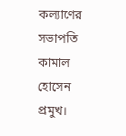কল্যাণের সভাপতি কামাল হোসেন প্রমুখ।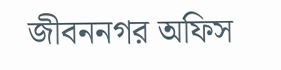জীবননগর অফিস